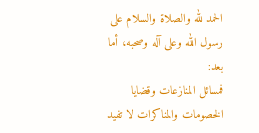الحمد لله والصلاة والسلام على رسول الله وعلى آله وصحبه، أما بعد:
فمسائل المنازعات وقضايا الخصومات والمناكرات لا تفيد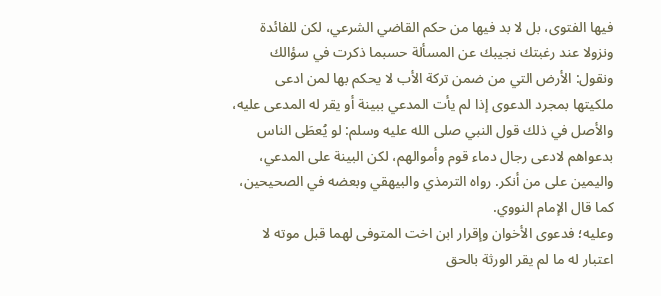فيها الفتوى، بل لا بد فيها من حكم القاضي الشرعي، لكن للفائدة ونزولا عند رغبتك نجيبك عن المسألة حسبما ذكرت في سؤالك ونقول: الأرض التي من ضمن تركة الأب لا يحكم بها لمن ادعى ملكيتها بمجرد الدعوى إذا لم يأت المدعي ببينة أو يقر له المدعى عليه، والأصل في ذلك قول النبي صلى الله عليه وسلم: لو يُعطَى الناس بدعواهم لادعى رجال دماء قوم وأموالهم، لكن البينة على المدعي، واليمين على من أنكر. رواه الترمذي والبيهقي وبعضه في الصحيحين، كما قال الإمام النووي.
وعليه؛ فدعوى الأخوان وإقرار ابن اخت المتوفى لهما قبل موته لا اعتبار له ما لم يقر الورثة بالحق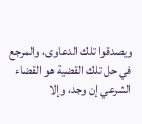ويصدقوا تلك الدعاوى، والمرجع في حل تلك القضية هو القضاء الشرعي إن وجد، وإلا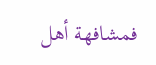فمشافهة أهل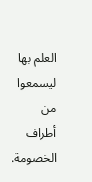العلم بها ليسمعوا من أطراف الخصومة.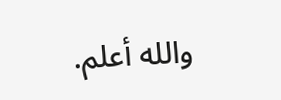والله أعلم.